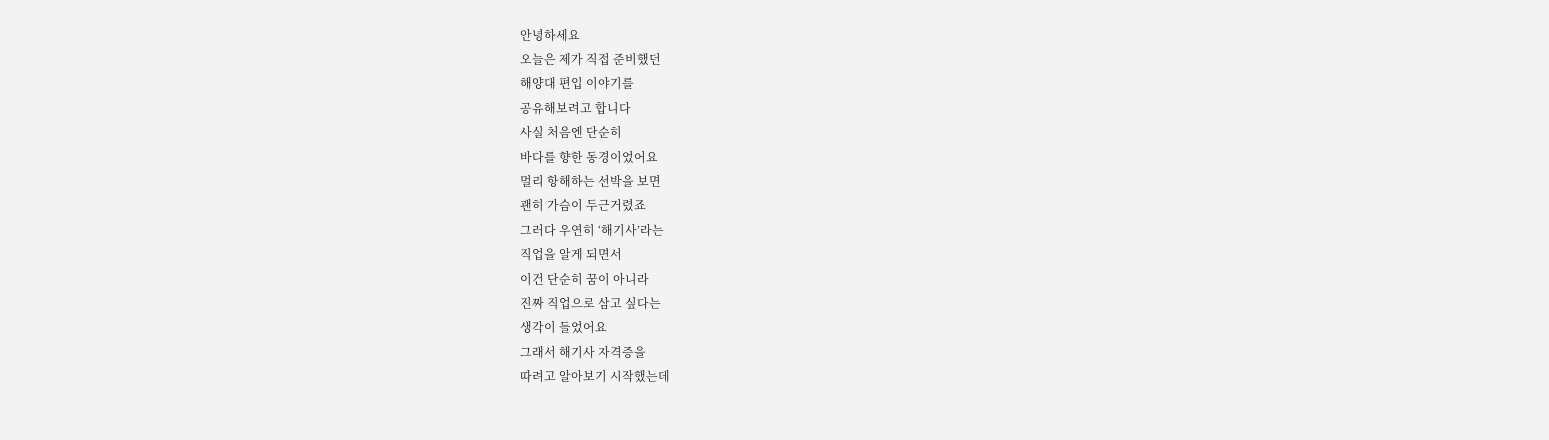안녕하세요
오늘은 제가 직접 준비했던
해양대 편입 이야기를
공유해보려고 합니다
사실 처음엔 단순히
바다를 향한 동경이었어요
멀리 항해하는 선박을 보면
괜히 가슴이 두근거렸죠
그러다 우연히 ‘해기사’라는
직업을 알게 되면서
이건 단순히 꿈이 아니라
진짜 직업으로 삼고 싶다는
생각이 들었어요
그래서 해기사 자격증을
따려고 알아보기 시작했는데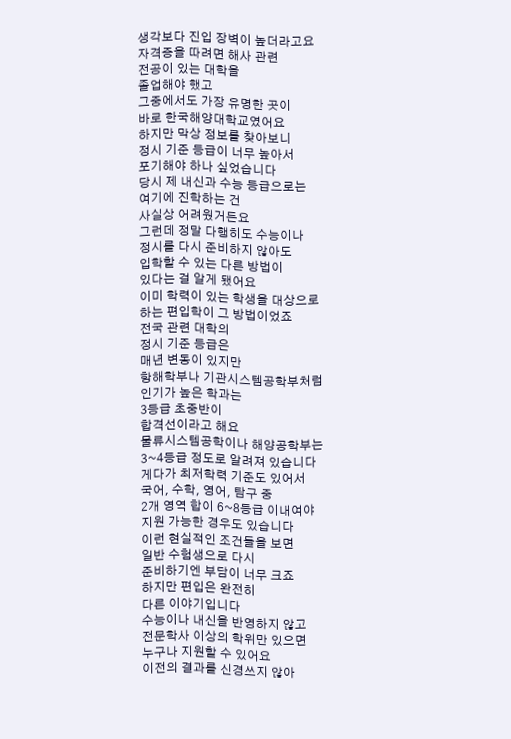생각보다 진입 장벽이 높더라고요
자격증을 따려면 해사 관련
전공이 있는 대학을
졸업해야 했고
그중에서도 가장 유명한 곳이
바로 한국해양대학교였어요
하지만 막상 정보를 찾아보니
정시 기준 등급이 너무 높아서
포기해야 하나 싶었습니다
당시 제 내신과 수능 등급으로는
여기에 진학하는 건
사실상 어려웠거든요
그런데 정말 다행히도 수능이나
정시를 다시 준비하지 않아도
입학할 수 있는 다른 방법이
있다는 걸 알게 됐어요
이미 학력이 있는 학생을 대상으로
하는 편입학이 그 방법이었죠
전국 관련 대학의
정시 기준 등급은
매년 변동이 있지만
항해학부나 기관시스템공학부처럼
인기가 높은 학과는
3등급 초중반이
합격선이라고 해요
물류시스템공학이나 해양공학부는
3~4등급 정도로 알려져 있습니다
게다가 최저학력 기준도 있어서
국어, 수학, 영어, 탐구 중
2개 영역 합이 6~8등급 이내여야
지원 가능한 경우도 있습니다
이런 현실적인 조건들을 보면
일반 수험생으로 다시
준비하기엔 부담이 너무 크죠
하지만 편입은 완전히
다른 이야기입니다
수능이나 내신을 반영하지 않고
전문학사 이상의 학위만 있으면
누구나 지원할 수 있어요
이전의 결과를 신경쓰지 않아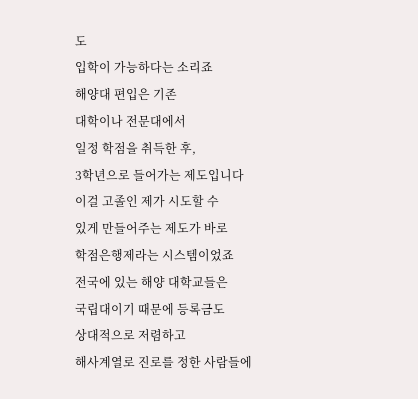도
입학이 가능하다는 소리죠
해양대 편입은 기존
대학이나 전문대에서
일정 학점을 취득한 후,
3학년으로 들어가는 제도입니다
이걸 고졸인 제가 시도할 수
있게 만들어주는 제도가 바로
학점은행제라는 시스템이었죠
전국에 있는 해양 대학교들은
국립대이기 때문에 등록금도
상대적으로 저렴하고
해사계열로 진로를 정한 사람들에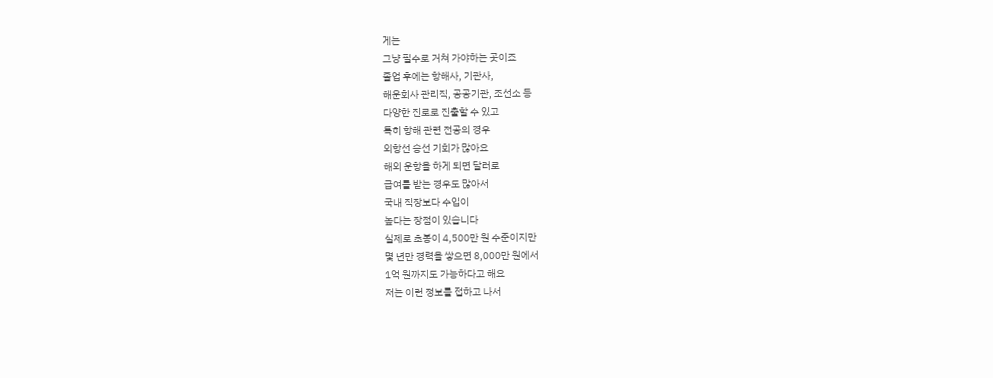게는
그냥 필수로 거쳐 가야하는 곳이죠
졸업 후에는 항해사, 기관사,
해운회사 관리직, 공공기관, 조선소 등
다양한 진로로 진출할 수 있고
특히 항해 관련 전공의 경우
외항선 승선 기회가 많아요
해외 운항을 하게 되면 달러로
급여를 받는 경우도 많아서
국내 직장보다 수입이
높다는 장점이 있습니다
실제로 초봉이 4,500만 원 수준이지만
몇 년만 경력을 쌓으면 8,000만 원에서
1억 원까지도 가능하다고 해요
저는 이런 정보를 접하고 나서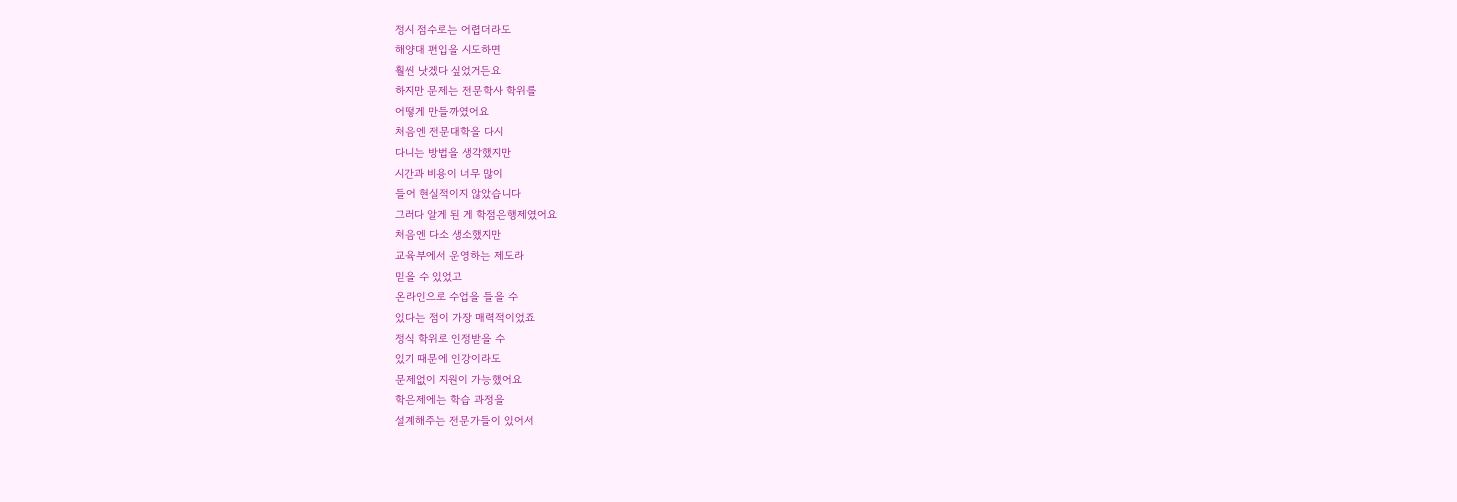정시 점수로는 어렵더라도
해양대 편입을 시도하면
훨씬 낫겠다 싶었거든요
하지만 문제는 전문학사 학위를
어떻게 만들까였어요
처음엔 전문대학을 다시
다니는 방법을 생각했지만
시간과 비용이 너무 많이
들어 현실적이지 않았습니다
그러다 알게 된 게 학점은행제였어요
처음엔 다소 생소했지만
교육부에서 운영하는 제도라
믿을 수 있었고
온라인으로 수업을 들을 수
있다는 점이 가장 매력적이었죠
정식 학위로 인정받을 수
있기 때문에 인강이라도
문제없이 지원이 가능했어요
학은제에는 학습 과정을
설계해주는 전문가들이 있어서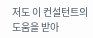저도 이 컨설턴트의 도움을 받아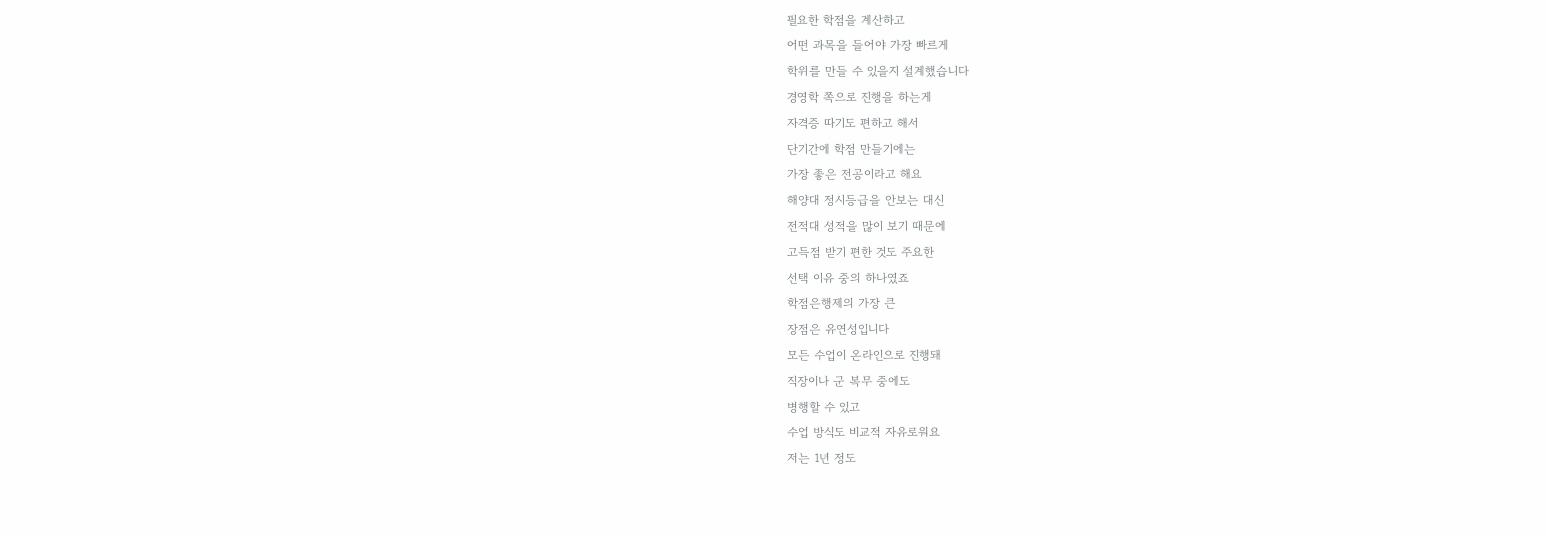필요한 학점을 계산하고
어떤 과목을 들어야 가장 빠르게
학위를 만들 수 있을지 설계했습니다
경영학 쪽으로 진행을 하는게
자격증 따기도 편하고 해서
단기간에 학점 만들기에는
가장 좋은 전공이라고 해요
해양대 정시등급을 안보는 대신
전적대 성적을 많이 보기 때문에
고득점 받기 편한 것도 주요한
선택 이유 중의 하나였죠
학점은행제의 가장 큰
장점은 유연성입니다
모든 수업이 온라인으로 진행돼
직장이나 군 복무 중에도
병행할 수 있고
수업 방식도 비교적 자유로워요
저는 1년 정도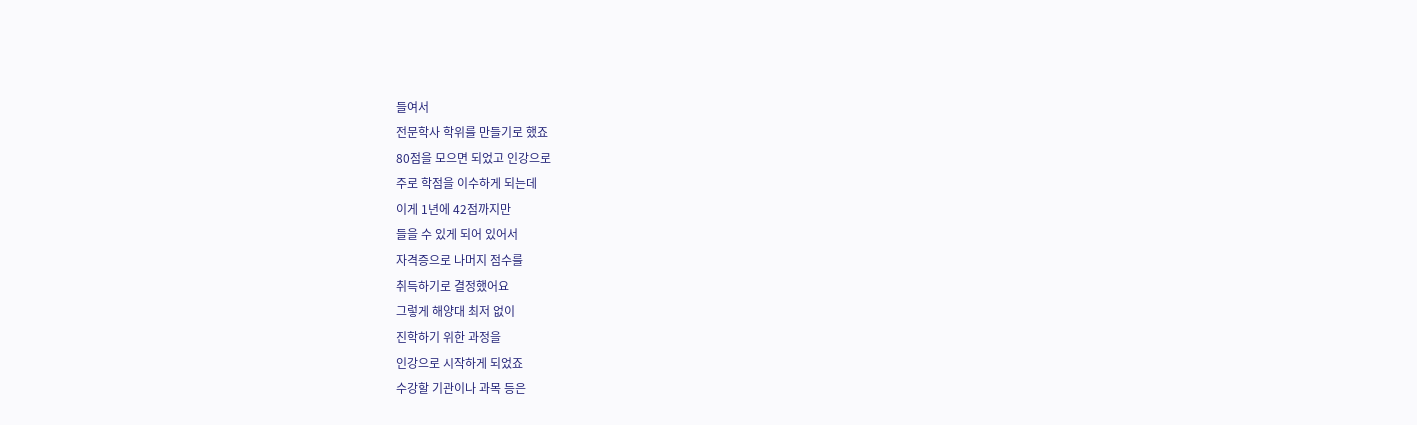들여서
전문학사 학위를 만들기로 했죠
80점을 모으면 되었고 인강으로
주로 학점을 이수하게 되는데
이게 1년에 42점까지만
들을 수 있게 되어 있어서
자격증으로 나머지 점수를
취득하기로 결정했어요
그렇게 해양대 최저 없이
진학하기 위한 과정을
인강으로 시작하게 되었죠
수강할 기관이나 과목 등은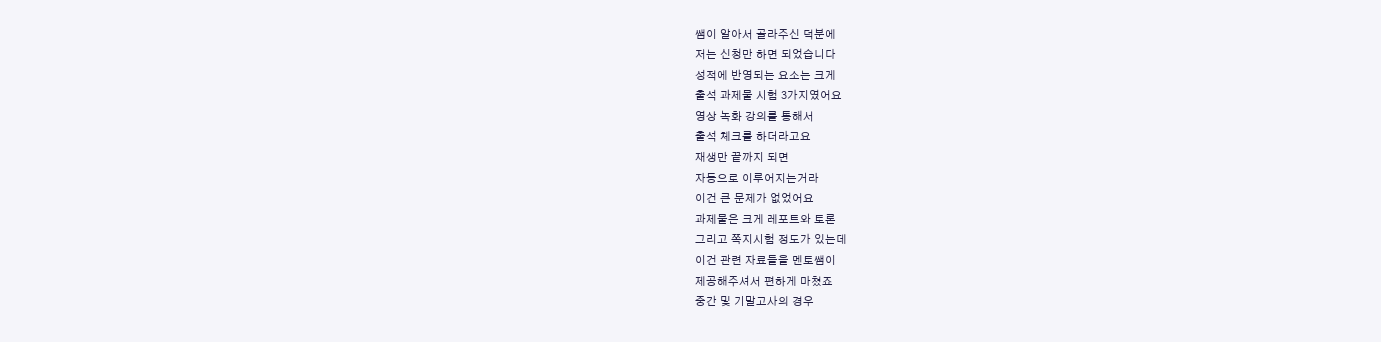쌤이 알아서 골라주신 덕분에
저는 신청만 하면 되었습니다
성적에 반영되는 요소는 크게
출석 과제물 시험 3가지였어요
영상 녹화 강의를 통해서
출석 체크를 하더라고요
재생만 끝까지 되면
자동으로 이루어지는거라
이건 큰 문제가 없었어요
과제물은 크게 레포트와 토론
그리고 쪽지시험 정도가 있는데
이건 관련 자료들을 멘토쌤이
제공해주셔서 편하게 마쳤죠
중간 및 기말고사의 경우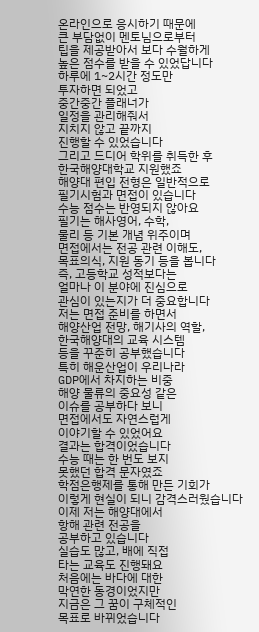온라인으로 응시하기 때문에
큰 부담없이 멘토님으로부터
팁을 제공받아서 보다 수월하게
높은 점수를 받을 수 있었답니다
하루에 1~2시간 정도만
투자하면 되었고
중간중간 플래너가
일정을 관리해줘서
지치지 않고 끝까지
진행할 수 있었습니다
그리고 드디어 학위를 취득한 후
한국해양대학교 지원했죠
해양대 편입 전형은 일반적으로
필기시험과 면접이 있습니다
수능 점수는 반영되지 않아요
필기는 해사영어, 수학,
물리 등 기본 개념 위주이며
면접에서는 전공 관련 이해도,
목표의식, 지원 동기 등을 봅니다
즉, 고등학교 성적보다는
얼마나 이 분야에 진심으로
관심이 있는지가 더 중요합니다
저는 면접 준비를 하면서
해양산업 전망, 해기사의 역할,
한국해양대의 교육 시스템
등을 꾸준히 공부했습니다
특히 해운산업이 우리나라
GDP에서 차지하는 비중
해양 물류의 중요성 같은
이슈를 공부하다 보니
면접에서도 자연스럽게
이야기할 수 있었어요
결과는 합격이었습니다
수능 때는 한 번도 보지
못했던 합격 문자였죠
학점은행제를 통해 만든 기회가
이렇게 현실이 되니 감격스러웠습니다
이제 저는 해양대에서
항해 관련 전공을
공부하고 있습니다
실습도 많고, 배에 직접
타는 교육도 진행돼요
처음에는 바다에 대한
막연한 동경이었지만
지금은 그 꿈이 구체적인
목표로 바뀌었습니다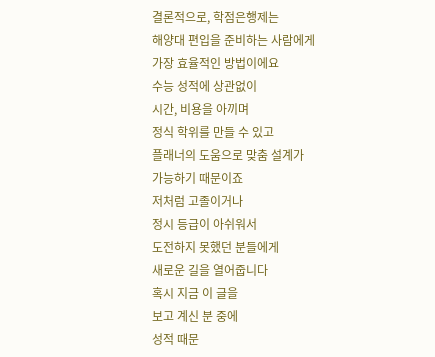결론적으로, 학점은행제는
해양대 편입을 준비하는 사람에게
가장 효율적인 방법이에요
수능 성적에 상관없이
시간, 비용을 아끼며
정식 학위를 만들 수 있고
플래너의 도움으로 맞춤 설계가
가능하기 때문이죠
저처럼 고졸이거나
정시 등급이 아쉬워서
도전하지 못했던 분들에게
새로운 길을 열어줍니다
혹시 지금 이 글을
보고 계신 분 중에
성적 때문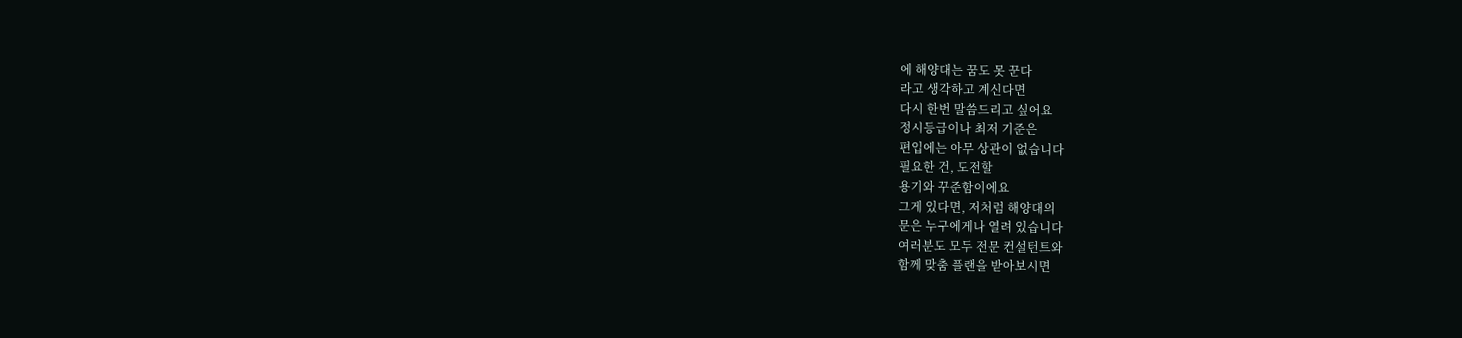에 해양대는 꿈도 못 꾼다
라고 생각하고 계신다면
다시 한번 말씀드리고 싶어요
정시등급이나 최저 기준은
편입에는 아무 상관이 없습니다
필요한 건, 도전할
용기와 꾸준함이에요
그게 있다면, 저처럼 해양대의
문은 누구에게나 열려 있습니다
여러분도 모두 전문 컨설턴트와
함께 맞춤 플랜을 받아보시면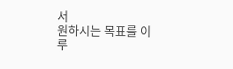서
원하시는 목표를 이루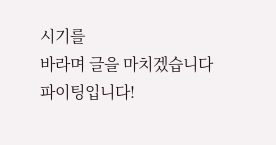시기를
바라며 글을 마치겠습니다
파이팅입니다!